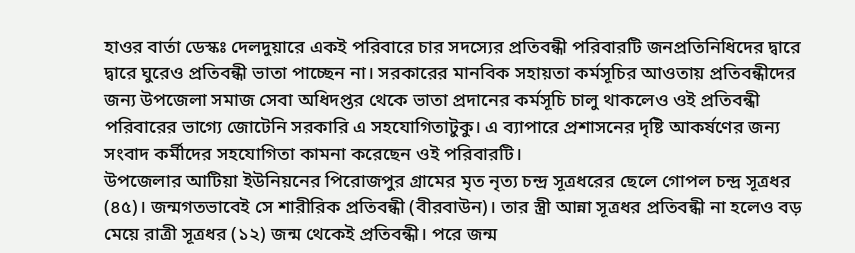হাওর বার্তা ডেস্কঃ দেলদুয়ারে একই পরিবারে চার সদস্যের প্রতিবন্ধী পরিবারটি জনপ্রতিনিধিদের দ্বারে দ্বারে ঘুরেও প্রতিবন্ধী ভাতা পাচ্ছেন না। সরকারের মানবিক সহায়তা কর্মসূচির আওতায় প্রতিবন্ধীদের জন্য উপজেলা সমাজ সেবা অধিদপ্তর থেকে ভাতা প্রদানের কর্মসূচি চালু থাকলেও ওই প্রতিবন্ধী পরিবারের ভাগ্যে জোটেনি সরকারি এ সহযোগিতাটুকু। এ ব্যাপারে প্রশাসনের দৃষ্টি আকর্ষণের জন্য সংবাদ কর্মীদের সহযোগিতা কামনা করেছেন ওই পরিবারটি।
উপজেলার আটিয়া ইউনিয়নের পিরোজপুর গ্রামের মৃত নৃত্য চন্দ্র সূত্রধরের ছেলে গোপল চন্দ্র সূত্রধর (৪৫)। জন্মগতভাবেই সে শারীরিক প্রতিবন্ধী (বীরবাউন)। তার স্ত্রী আন্না সূত্রধর প্রতিবন্ধী না হলেও বড় মেয়ে রাত্রী সূত্রধর (১২) জন্ম থেকেই প্রতিবন্ধী। পরে জন্ম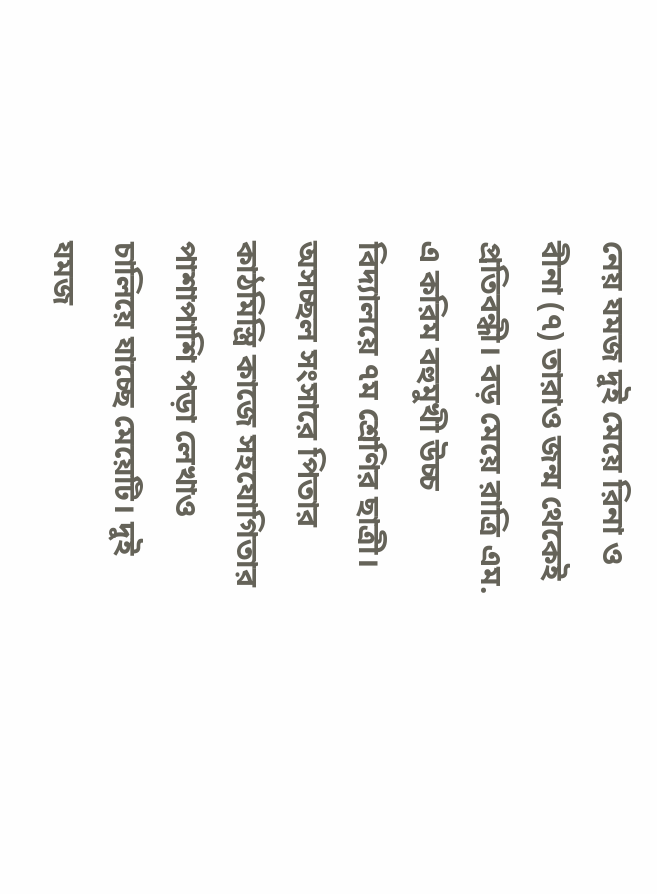নেয় যমজ দুই মেয়ে রিনা ও বীনা (৭) তারাও জন্ম থেকেই প্রতিবন্ধী। বড় মেয়ে রাত্রি এম. এ করিম বহুমুখী উচ্চ বিদ্যালয়ে ৭ম শ্রেণির ছাত্রী।
অসচ্ছল সংসারে পিতার কাঠমিস্ত্রি কাজে সহযোগিতার পাশাপাশি পড়া লেখাও চালিয়ে যাচ্ছে মেয়েটি। দুই যমজ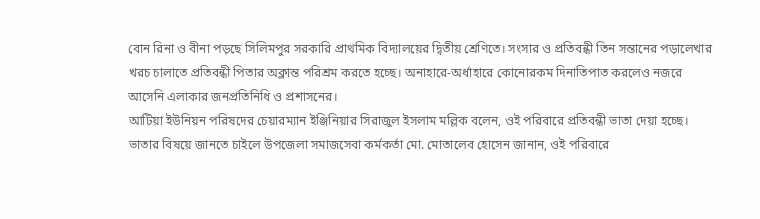বোন রিনা ও বীনা পড়ছে সিলিমপুর সরকারি প্রাথমিক বিদ্যালয়ের দ্বিতীয় শ্রেণিতে। সংসার ও প্রতিবন্ধী তিন সন্তানের পড়ালেখার খরচ চালাতে প্রতিবন্ধী পিতার অক্লান্ত পরিশ্রম করতে হচ্ছে। অনাহারে-অর্ধাহারে কোনোরকম দিনাতিপাত করলেও নজরে আসেনি এলাকার জনপ্রতিনিধি ও প্রশাসনের।
আটিয়া ইউনিয়ন পরিষদের চেয়ারম্যান ইঞ্জিনিয়ার সিরাজুল ইসলাম মল্লিক বলেন, ওই পরিবারে প্রতিবন্ধী ভাতা দেয়া হচ্ছে। ভাতার বিষয়ে জানতে চাইলে উপজেলা সমাজসেবা কর্মকর্তা মো. মোতালেব হোসেন জানান, ওই পরিবারে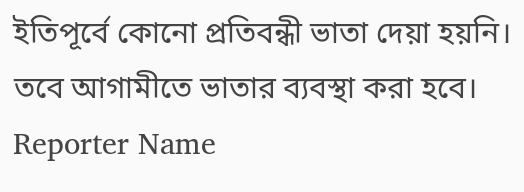ইতিপূর্বে কোনো প্রতিবন্ধী ভাতা দেয়া হয়নি। তবে আগামীতে ভাতার ব্যবস্থা করা হবে।
Reporter Name